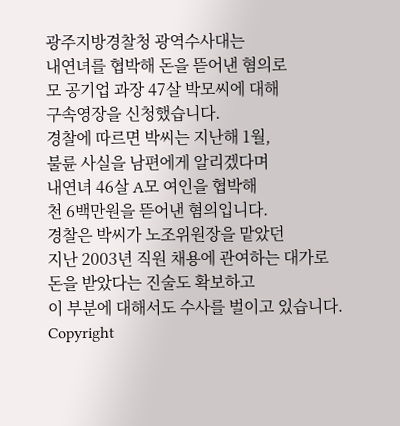광주지방경찰청 광역수사대는
내연녀를 협박해 돈을 뜯어낸 혐의로
모 공기업 과장 47살 박모씨에 대해
구속영장을 신청했습니다.
경찰에 따르면 박씨는 지난해 1월,
불륜 사실을 남편에게 알리겠다며
내연녀 46살 A모 여인을 협박해
천 6백만원을 뜯어낸 혐의입니다.
경찰은 박씨가 노조위원장을 맡았던
지난 2003년 직원 채용에 관여하는 대가로
돈을 받았다는 진술도 확보하고
이 부분에 대해서도 수사를 벌이고 있습니다.
Copyright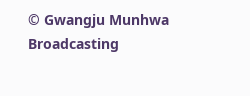© Gwangju Munhwa Broadcasting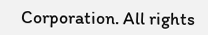Corporation. All rights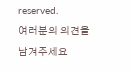reserved.
여러분의 의견을 남겨주세요